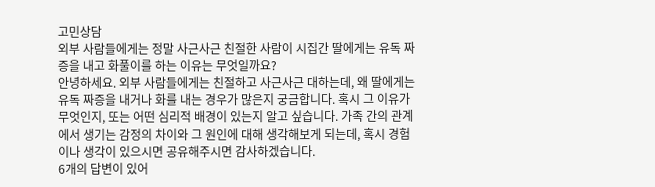고민상담
외부 사람들에게는 정말 사근사근 친절한 사람이 시집간 딸에게는 유독 짜증을 내고 화풀이를 하는 이유는 무엇일까요?
안녕하세요. 외부 사람들에게는 친절하고 사근사근 대하는데, 왜 딸에게는 유독 짜증을 내거나 화를 내는 경우가 많은지 궁금합니다. 혹시 그 이유가 무엇인지, 또는 어떤 심리적 배경이 있는지 알고 싶습니다. 가족 간의 관계에서 생기는 감정의 차이와 그 원인에 대해 생각해보게 되는데, 혹시 경험이나 생각이 있으시면 공유해주시면 감사하겠습니다.
6개의 답변이 있어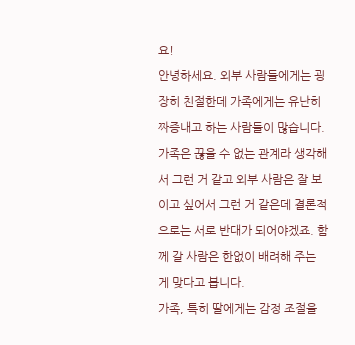요!
안녕하세요. 외부 사람들에게는 굉장히 친절한데 가족에게는 유난히 짜증내고 하는 사람들이 많습니다. 가족은 끊을 수 없는 관계라 생각해서 그런 거 같고 외부 사람은 잘 보이고 싶어서 그런 거 같은데 결론적으로는 서로 반대가 되어야겠죠. 함께 갈 사람은 한없이 배려해 주는 게 맞다고 봅니다.
가족, 특히 딸에게는 감정 조절을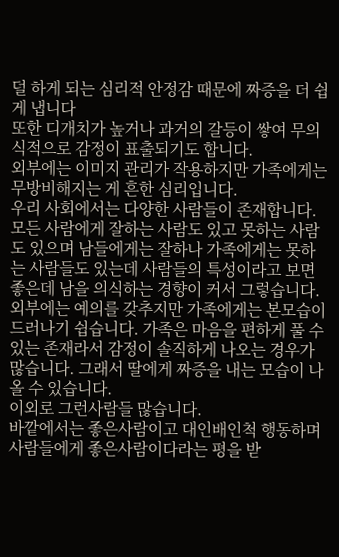덜 하게 되는 심리적 안정감 때문에 짜증을 더 쉽게 냅니다
또한 디개치가 높거나 과거의 갈등이 쌓여 무의식적으로 감정이 표출되기도 합니다.
외부에는 이미지 관리가 작용하지만 가족에게는 무방비해지는 게 흔한 심리입니다.
우리 사회에서는 다양한 사람들이 존재합니다.
모든 사람에게 잘하는 사람도 있고 못하는 사람도 있으며 남들에게는 잘하나 가족에게는 못하는 사람들도 있는데 사람들의 특성이라고 보면 좋은데 남을 의식하는 경향이 커서 그렇습니다.
외부에는 예의를 갖추지만 가족에게는 본모습이 드러나기 쉽습니다. 가족은 마음을 편하게 풀 수 있는 존재라서 감정이 솔직하게 나오는 경우가 많습니다. 그래서 딸에게 짜증을 내는 모습이 나올 수 있습니다.
이외로 그런사람들 많습니다.
바깥에서는 좋은사람이고 대인배인척 행동하며 사람들에게 좋은사람이다라는 평을 받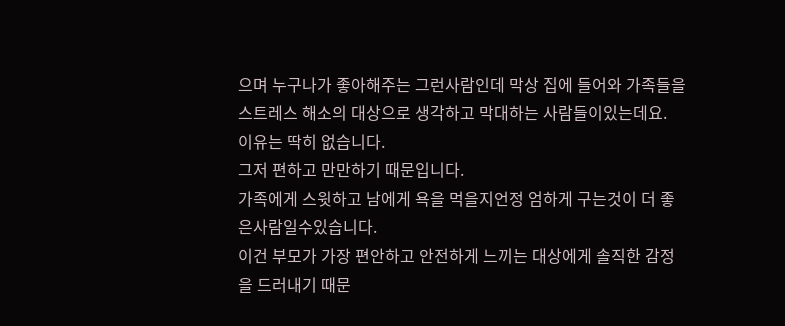으며 누구나가 좋아해주는 그런사람인데 막상 집에 들어와 가족들을 스트레스 해소의 대상으로 생각하고 막대하는 사람들이있는데요.
이유는 딱히 없습니다.
그저 편하고 만만하기 때문입니다.
가족에게 스윗하고 남에게 욕을 먹을지언정 엄하게 구는것이 더 좋은사람일수있습니다.
이건 부모가 가장 편안하고 안전하게 느끼는 대상에게 솔직한 감정을 드러내기 때문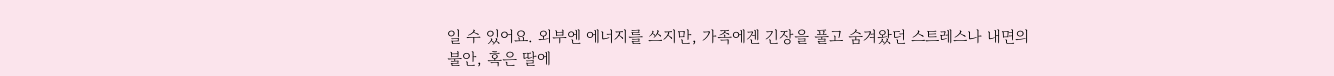일 수 있어요. 외부엔 에너지를 쓰지만, 가족에겐 긴장을 풀고 숨겨왔던 스트레스나 내면의 불안, 혹은 딸에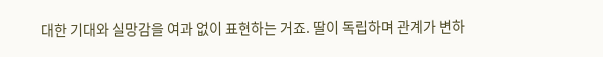대한 기대와 실망감을 여과 없이 표현하는 거죠. 딸이 독립하며 관계가 변하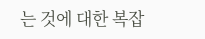는 것에 대한 복잡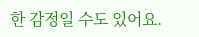한 감정일 수도 있어요.